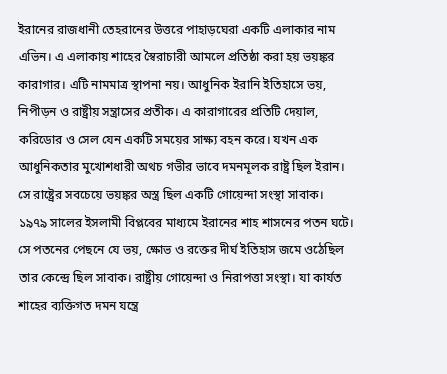ইরানের রাজধানী তেহরানের উত্তরে পাহাড়ঘেরা একটি এলাকার নাম এভিন। এ এলাকায় শাহের স্বৈরাচারী আমলে প্রতিষ্ঠা করা হয় ভয়ঙ্কর কারাগার। এটি নামমাত্র স্থাপনা নয়। আধুনিক ইরানি ইতিহাসে ভয়, নিপীড়ন ও রাষ্ট্রীয় সন্ত্রাসের প্রতীক। এ কারাগারের প্রতিটি দেয়াল, করিডোর ও সেল যেন একটি সময়ের সাক্ষ্য বহন করে। যখন এক আধুনিকতার মুখোশধারী অথচ গভীর ভাবে দমনমূলক রাষ্ট্র ছিল ইরান। সে রাষ্ট্রের সবচেয়ে ভয়ঙ্কর অস্ত্র ছিল একটি গোয়েন্দা সংস্থা সাবাক।
১৯৭৯ সালের ইসলামী বিপ্লবের মাধ্যমে ইরানের শাহ শাসনের পতন ঘটে। সে পতনের পেছনে যে ভয়, ক্ষোভ ও রক্তের দীর্ঘ ইতিহাস জমে ওঠেছিল তার কেন্দ্রে ছিল সাবাক। রাষ্ট্রীয় গোয়েন্দা ও নিরাপত্তা সংস্থা। যা কার্যত শাহের ব্যক্তিগত দমন যন্ত্রে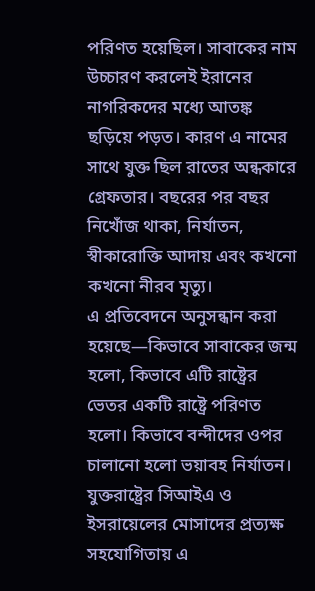পরিণত হয়েছিল। সাবাকের নাম উচ্চারণ করলেই ইরানের নাগরিকদের মধ্যে আতঙ্ক ছড়িয়ে পড়ত। কারণ এ নামের সাথে যুক্ত ছিল রাতের অন্ধকারে গ্রেফতার। বছরের পর বছর নিখোঁজ থাকা, নির্যাতন, স্বীকারোক্তি আদায় এবং কখনো কখনো নীরব মৃত্যু।
এ প্রতিবেদনে অনুসন্ধান করা হয়েছে—কিভাবে সাবাকের জন্ম হলো, কিভাবে এটি রাষ্ট্রের ভেতর একটি রাষ্ট্রে পরিণত হলো। কিভাবে বন্দীদের ওপর চালানো হলো ভয়াবহ নির্যাতন। যুক্তরাষ্ট্রের সিআইএ ও ইসরায়েলের মোসাদের প্রত্যক্ষ সহযোগিতায় এ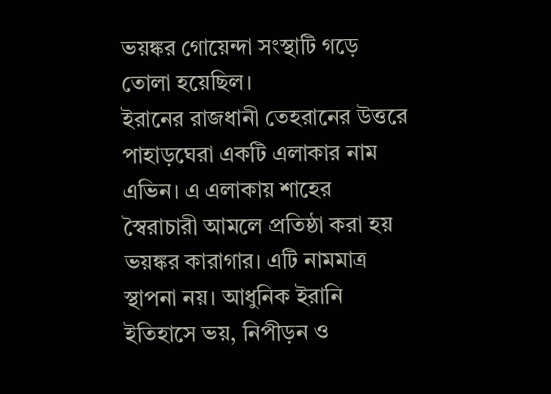ভয়ঙ্কর গোয়েন্দা সংস্থাটি গড়ে তোলা হয়েছিল।
ইরানের রাজধানী তেহরানের উত্তরে পাহাড়ঘেরা একটি এলাকার নাম এভিন। এ এলাকায় শাহের স্বৈরাচারী আমলে প্রতিষ্ঠা করা হয় ভয়ঙ্কর কারাগার। এটি নামমাত্র স্থাপনা নয়। আধুনিক ইরানি ইতিহাসে ভয়, নিপীড়ন ও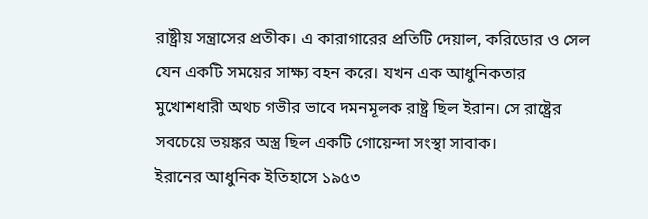রাষ্ট্রীয় সন্ত্রাসের প্রতীক। এ কারাগারের প্রতিটি দেয়াল, করিডোর ও সেল যেন একটি সময়ের সাক্ষ্য বহন করে। যখন এক আধুনিকতার মুখোশধারী অথচ গভীর ভাবে দমনমূলক রাষ্ট্র ছিল ইরান। সে রাষ্ট্রের সবচেয়ে ভয়ঙ্কর অস্ত্র ছিল একটি গোয়েন্দা সংস্থা সাবাক।
ইরানের আধুনিক ইতিহাসে ১৯৫৩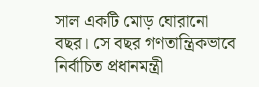সাল একটি মোড় ঘোরানো বছর। সে বছর গণতান্ত্রিকভাবে নির্বাচিত প্রধানমন্ত্রী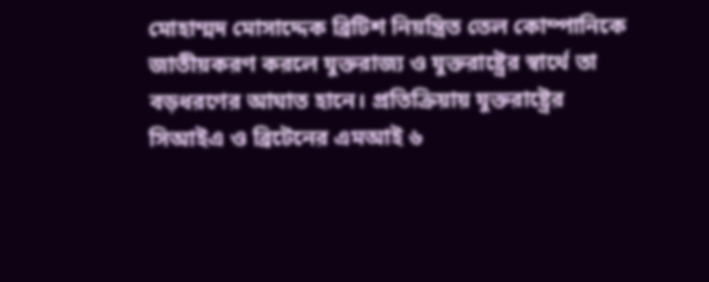মোহাম্মদ মোসাদ্দেক ব্রিটিশ নিয়ন্ত্রিত তেল কোম্পানিকে জাতীয়করণ করলে যুক্তরাজ্য ও যুক্তরাষ্ট্রের স্বার্থে তা বড়ধরণের আঘাত হানে। প্রতিক্রিয়ায় যুক্তরাষ্ট্রের সিআইএ ও ব্রিটেনের এমআই ৬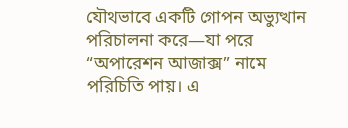যৌথভাবে একটি গোপন অভ্যুত্থান পরিচালনা করে—যা পরে “অপারেশন আজাক্স” নামে পরিচিতি পায়। এ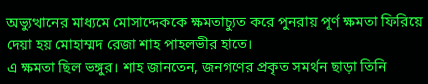অভ্যুত্থানের মাধ্যমে মোসাদ্দেককে ক্ষমতাচ্যুত করে পুনরায় পূর্ণ ক্ষমতা ফিরিয়ে দেয়া হয় মোহাম্মদ রেজা শাহ পাহলভীর হাতে।
এ ক্ষমতা ছিল ভঙ্গুর। শাহ জানতেন, জনগণের প্রকৃত সমর্থন ছাড়া তিনি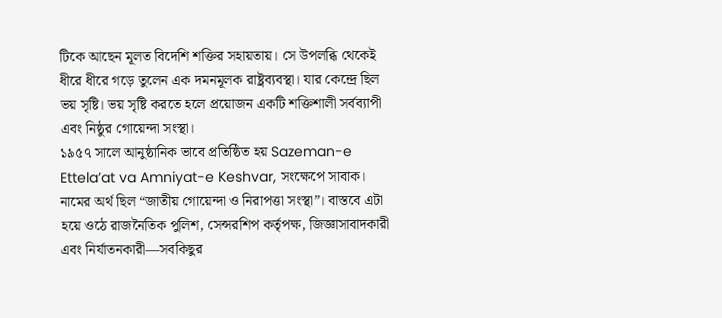টিকে আছেন মূলত বিদেশি শক্তির সহায়তায়। সে উপলব্ধি থেকেই ধীরে ধীরে গড়ে তুলেন এক দমনমূলক রাষ্ট্রব্যবস্থা। যার কেন্দ্রে ছিল ভয় সৃষ্টি। ভয় সৃষ্টি করতে হলে প্রয়োজন একটি শক্তিশালী সর্বব্যাপী এবং নিষ্ঠুর গোয়েন্দা সংস্থা।
১৯৫৭ সালে আনুষ্ঠানিক ভাবে প্রতিষ্ঠিত হয় Sazeman-e Ettela’at va Amniyat-e Keshvar, সংক্ষেপে সাবাক। নামের অর্থ ছিল “জাতীয় গোয়েন্দা ও নিরাপত্তা সংস্থা”। বাস্তবে এটা হয়ে ওঠে রাজনৈতিক পুলিশ, সেন্সরশিপ কর্তৃপক্ষ, জিজ্ঞাসাবাদকারী এবং নির্যাতনকারী—সবকিছুর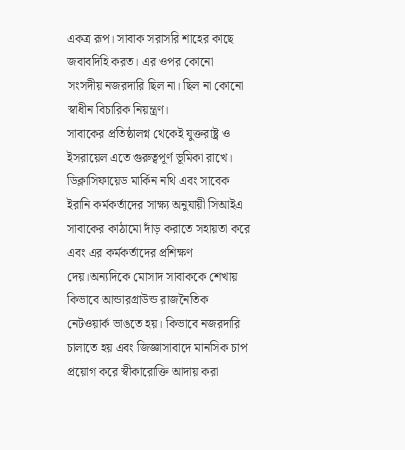একত্র রূপ। সাবাক সরাসরি শাহের কাছে জবাবদিহি করত। এর ওপর কোনো সংসদীয় নজরদারি ছিল না। ছিল না কোনো স্বাধীন বিচারিক নিয়ন্ত্রণ।
সাবাকের প্রতিষ্ঠালগ্ন থেকেই যুক্তরাষ্ট্র ও ইসরায়েল এতে গুরুত্বপূর্ণ ভূমিকা রাখে। ডিক্লাসিফায়েড মার্কিন নথি এবং সাবেক ইরানি কর্মকর্তাদের সাক্ষ্য অনুযায়ী সিআইএ সাবাকের কাঠামো দাঁড় করাতে সহায়তা করে এবং এর কর্মকর্তাদের প্রশিক্ষণ দেয়।অন্যদিকে মোসাদ সাবাককে শেখায় কিভাবে আন্ডারগ্রাউন্ড রাজনৈতিক নেটওয়ার্ক ভাঙতে হয়। কিভাবে নজরদারি চালাতে হয় এবং জিজ্ঞাসাবাদে মানসিক চাপ প্রয়োগ করে স্বীকারোক্তি আদায় করা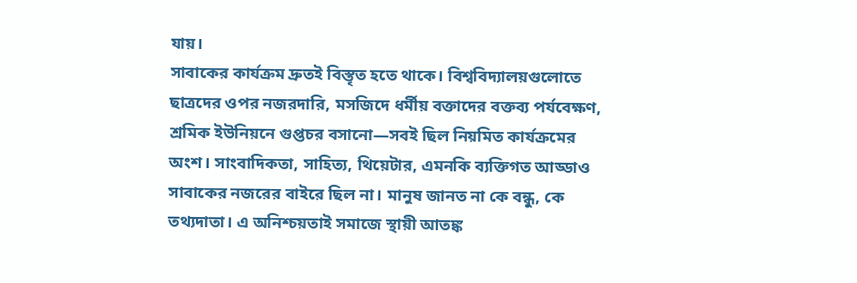যায়।
সাবাকের কার্যক্রম দ্রুতই বিস্তৃত হতে থাকে। বিশ্ববিদ্যালয়গুলোতে ছাত্রদের ওপর নজরদারি, মসজিদে ধর্মীয় বক্তাদের বক্তব্য পর্যবেক্ষণ, শ্রমিক ইউনিয়নে গুপ্তচর বসানো—সবই ছিল নিয়মিত কার্যক্রমের অংশ। সাংবাদিকতা, সাহিত্য, থিয়েটার, এমনকি ব্যক্তিগত আড্ডাও সাবাকের নজরের বাইরে ছিল না। মানুষ জানত না কে বন্ধু, কে তথ্যদাতা। এ অনিশ্চয়তাই সমাজে স্থায়ী আতঙ্ক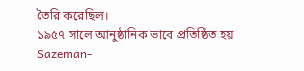তৈরি করেছিল।
১৯৫৭ সালে আনুষ্ঠানিক ভাবে প্রতিষ্ঠিত হয় Sazeman-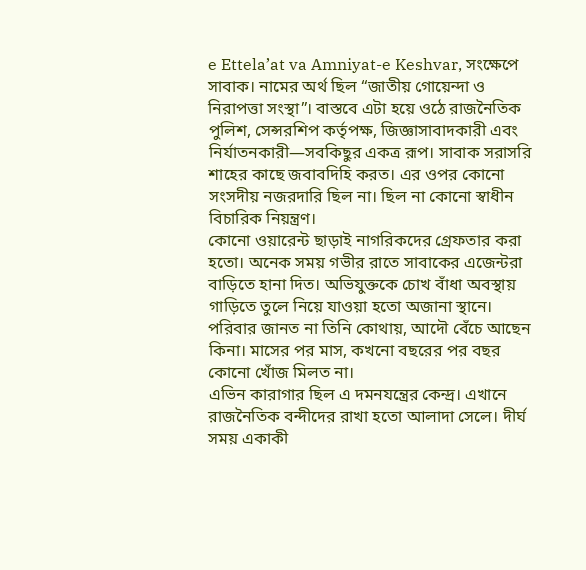e Ettela’at va Amniyat-e Keshvar, সংক্ষেপে সাবাক। নামের অর্থ ছিল “জাতীয় গোয়েন্দা ও নিরাপত্তা সংস্থা”। বাস্তবে এটা হয়ে ওঠে রাজনৈতিক পুলিশ, সেন্সরশিপ কর্তৃপক্ষ, জিজ্ঞাসাবাদকারী এবং নির্যাতনকারী—সবকিছুর একত্র রূপ। সাবাক সরাসরি শাহের কাছে জবাবদিহি করত। এর ওপর কোনো সংসদীয় নজরদারি ছিল না। ছিল না কোনো স্বাধীন বিচারিক নিয়ন্ত্রণ।
কোনো ওয়ারেন্ট ছাড়াই নাগরিকদের গ্রেফতার করা হতো। অনেক সময় গভীর রাতে সাবাকের এজেন্টরা বাড়িতে হানা দিত। অভিযুক্তকে চোখ বাঁধা অবস্থায় গাড়িতে তুলে নিয়ে যাওয়া হতো অজানা স্থানে। পরিবার জানত না তিনি কোথায়, আদৌ বেঁচে আছেন কিনা। মাসের পর মাস, কখনো বছরের পর বছর কোনো খোঁজ মিলত না।
এভিন কারাগার ছিল এ দমনযন্ত্রের কেন্দ্র। এখানে রাজনৈতিক বন্দীদের রাখা হতো আলাদা সেলে। দীর্ঘ সময় একাকী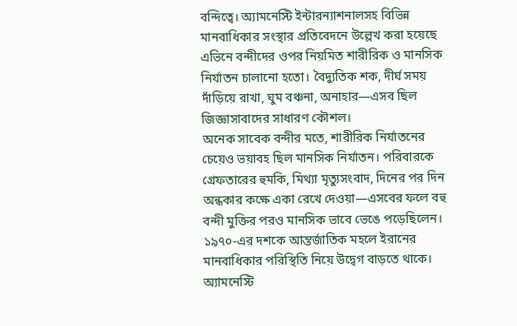বন্দিত্বে। অ্যামনেস্টি ইন্টারন্যাশনালসহ বিভিন্ন মানবাধিকার সংস্থার প্রতিবেদনে উল্লেখ করা হয়েছে এভিনে বন্দীদের ওপর নিয়মিত শারীরিক ও মানসিক নির্যাতন চালানো হতো। বৈদ্যুতিক শক, দীর্ঘ সময় দাঁড়িয়ে রাখা, ঘুম বঞ্চনা, অনাহার—এসব ছিল জিজ্ঞাসাবাদের সাধারণ কৌশল।
অনেক সাবেক বন্দীর মতে, শারীরিক নির্যাতনের চেয়েও ভয়াবহ ছিল মানসিক নির্যাতন। পরিবারকে গ্রেফতারের হুমকি, মিথ্যা মৃত্যুসংবাদ, দিনের পর দিন অন্ধকার কক্ষে একা রেখে দেওয়া—এসবের ফলে বহু বন্দী মুক্তির পরও মানসিক ভাবে ভেঙে পড়েছিলেন।
১৯৭০-এর দশকে আন্তর্জাতিক মহলে ইরানের মানবাধিকার পরিস্থিতি নিয়ে উদ্বেগ বাড়তে থাকে। অ্যামনেস্টি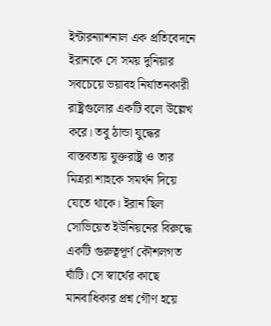ইন্টারন্যাশনাল এক প্রতিবেদনে ইরানকে সে সময় দুনিয়ার সবচেয়ে ভয়াবহ নির্যাতনকারী রাষ্ট্রগুলোর একটি বলে উল্লেখ করে। তবু ঠান্ডা যুদ্ধের বাস্তবতায় যুক্তরাষ্ট্র ও তার মিত্ররা শাহকে সমর্থন দিয়ে যেতে থাকে। ইরান ছিল সোভিয়েত ইউনিয়নের বিরুদ্ধে একটি গুরুত্বপূর্ণ কৌশলগত ঘাঁটি। সে স্বার্থের কাছে মানবাধিকার প্রশ্ন গৌণ হয়ে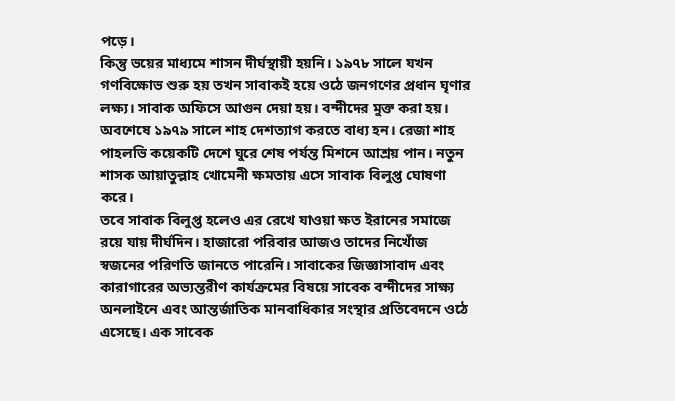পড়ে।
কিন্তু ভয়ের মাধ্যমে শাসন দীর্ঘস্থায়ী হয়নি। ১৯৭৮ সালে যখন গণবিক্ষোভ শুরু হয় তখন সাবাকই হয়ে ওঠে জনগণের প্রধান ঘৃণার লক্ষ্য। সাবাক অফিসে আগুন দেয়া হয়। বন্দীদের মুক্ত করা হয়। অবশেষে ১৯৭৯ সালে শাহ দেশত্যাগ করতে বাধ্য হন। রেজা শাহ পাহলভি কয়েকটি দেশে ঘুরে শেষ পর্যন্ত মিশনে আশ্রয় পান। নতুন শাসক আয়াতুল্লাহ খোমেনী ক্ষমতায় এসে সাবাক বিলুপ্ত ঘোষণা করে।
তবে সাবাক বিলুপ্ত হলেও এর রেখে যাওয়া ক্ষত ইরানের সমাজে রয়ে যায় দীর্ঘদিন। হাজারো পরিবার আজও তাদের নিখোঁজ স্বজনের পরিণতি জানতে পারেনি। সাবাকের জিজ্ঞাসাবাদ এবং কারাগারের অভ্যন্তরীণ কার্যক্রমের বিষয়ে সাবেক বন্দীদের সাক্ষ্য অনলাইনে এবং আন্তর্জাতিক মানবাধিকার সংস্থার প্রতিবেদনে ওঠে এসেছে। এক সাবেক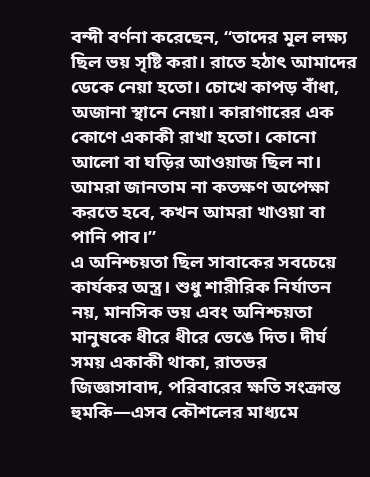বন্দী বর্ণনা করেছেন, “তাদের মূল লক্ষ্য ছিল ভয় সৃষ্টি করা। রাতে হঠাৎ আমাদের ডেকে নেয়া হতো। চোখে কাপড় বাঁধা, অজানা স্থানে নেয়া। কারাগারের এক কোণে একাকী রাখা হতো। কোনো আলো বা ঘড়ির আওয়াজ ছিল না। আমরা জানতাম না কতক্ষণ অপেক্ষা করতে হবে, কখন আমরা খাওয়া বা পানি পাব।”
এ অনিশ্চয়তা ছিল সাবাকের সবচেয়ে কার্যকর অস্ত্র। শুধু শারীরিক নির্যাতন নয়, মানসিক ভয় এবং অনিশ্চয়তা মানুষকে ধীরে ধীরে ভেঙে দিত। দীর্ঘ সময় একাকী থাকা, রাতভর জিজ্ঞাসাবাদ, পরিবারের ক্ষতি সংক্রান্ত হুমকি—এসব কৌশলের মাধ্যমে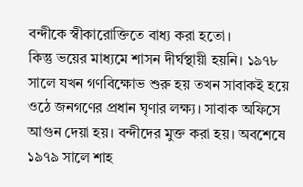বন্দীকে স্বীকারোক্তিতে বাধ্য করা হতো।
কিন্তু ভয়ের মাধ্যমে শাসন দীর্ঘস্থায়ী হয়নি। ১৯৭৮ সালে যখন গণবিক্ষোভ শুরু হয় তখন সাবাকই হয়ে ওঠে জনগণের প্রধান ঘৃণার লক্ষ্য। সাবাক অফিসে আগুন দেয়া হয়। বন্দীদের মুক্ত করা হয়। অবশেষে ১৯৭৯ সালে শাহ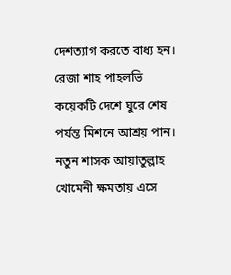দেশত্যাগ করতে বাধ্য হন। রেজা শাহ পাহলভি কয়েকটি দেশে ঘুরে শেষ পর্যন্ত মিশনে আশ্রয় পান। নতুন শাসক আয়াতুল্লাহ খোমেনী ক্ষমতায় এসে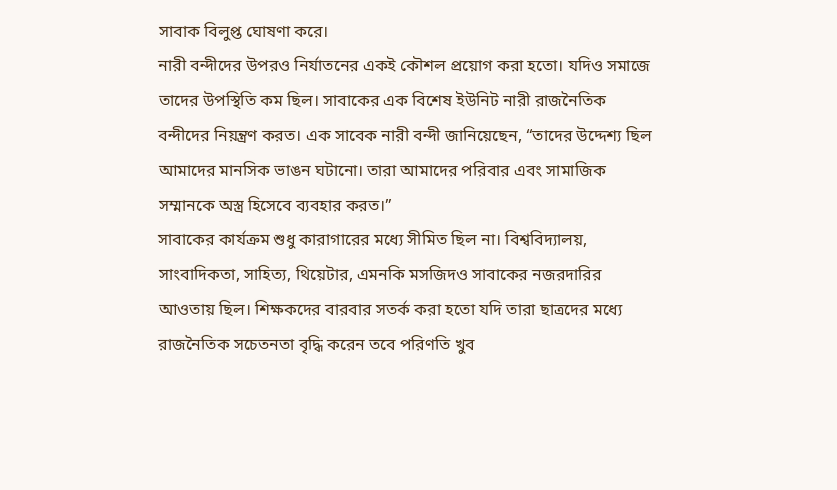সাবাক বিলুপ্ত ঘোষণা করে।
নারী বন্দীদের উপরও নির্যাতনের একই কৌশল প্রয়োগ করা হতো। যদিও সমাজে তাদের উপস্থিতি কম ছিল। সাবাকের এক বিশেষ ইউনিট নারী রাজনৈতিক বন্দীদের নিয়ন্ত্রণ করত। এক সাবেক নারী বন্দী জানিয়েছেন, “তাদের উদ্দেশ্য ছিল আমাদের মানসিক ভাঙন ঘটানো। তারা আমাদের পরিবার এবং সামাজিক সম্মানকে অস্ত্র হিসেবে ব্যবহার করত।”
সাবাকের কার্যক্রম শুধু কারাগারের মধ্যে সীমিত ছিল না। বিশ্ববিদ্যালয়, সাংবাদিকতা, সাহিত্য, থিয়েটার, এমনকি মসজিদও সাবাকের নজরদারির আওতায় ছিল। শিক্ষকদের বারবার সতর্ক করা হতো যদি তারা ছাত্রদের মধ্যে রাজনৈতিক সচেতনতা বৃদ্ধি করেন তবে পরিণতি খুব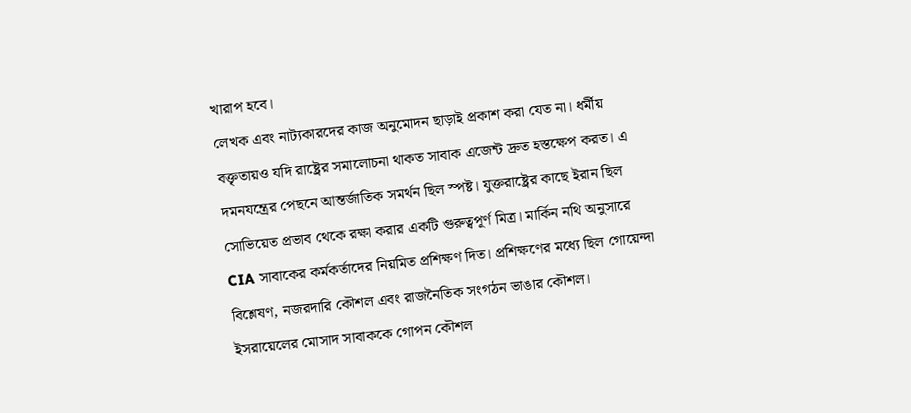খারাপ হবে।
লেখক এবং নাট্যকারদের কাজ অনুমোদন ছাড়াই প্রকাশ করা যেত না। ধর্মীয় বক্তৃতায়ও যদি রাষ্ট্রের সমালোচনা থাকত সাবাক এজেন্ট দ্রুত হস্তক্ষেপ করত। এ দমনযন্ত্রের পেছনে আন্তর্জাতিক সমর্থন ছিল স্পষ্ট। যুক্তরাষ্ট্রের কাছে ইরান ছিল সোভিয়েত প্রভাব থেকে রক্ষা করার একটি গুরুত্বপূর্ণ মিত্র। মার্কিন নথি অনুসারে CIA সাবাকের কর্মকর্তাদের নিয়মিত প্রশিক্ষণ দিত। প্রশিক্ষণের মধ্যে ছিল গোয়েন্দা বিশ্লেষণ, নজরদারি কৌশল এবং রাজনৈতিক সংগঠন ভাঙার কৌশল।
ইসরায়েলের মোসাদ সাবাককে গোপন কৌশল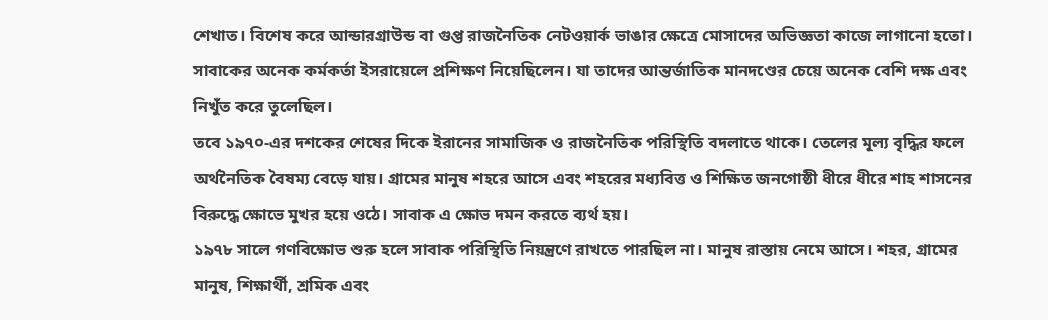শেখাত। বিশেষ করে আন্ডারগ্রাউন্ড বা গুপ্ত রাজনৈতিক নেটওয়ার্ক ভাঙার ক্ষেত্রে মোসাদের অভিজ্ঞতা কাজে লাগানো হতো। সাবাকের অনেক কর্মকর্তা ইসরায়েলে প্রশিক্ষণ নিয়েছিলেন। যা তাদের আন্তর্জাতিক মানদণ্ডের চেয়ে অনেক বেশি দক্ষ এবং নিখুঁত করে তুলেছিল।
তবে ১৯৭০-এর দশকের শেষের দিকে ইরানের সামাজিক ও রাজনৈতিক পরিস্থিতি বদলাতে থাকে। তেলের মূল্য বৃদ্ধির ফলে অর্থনৈতিক বৈষম্য বেড়ে যায়। গ্রামের মানুষ শহরে আসে এবং শহরের মধ্যবিত্ত ও শিক্ষিত জনগোষ্ঠী ধীরে ধীরে শাহ শাসনের বিরুদ্ধে ক্ষোভে মুখর হয়ে ওঠে। সাবাক এ ক্ষোভ দমন করতে ব্যর্থ হয়।
১৯৭৮ সালে গণবিক্ষোভ শুরু হলে সাবাক পরিস্থিতি নিয়ন্ত্রণে রাখতে পারছিল না। মানুষ রাস্তায় নেমে আসে। শহর, গ্রামের মানুষ, শিক্ষার্থী, শ্রমিক এবং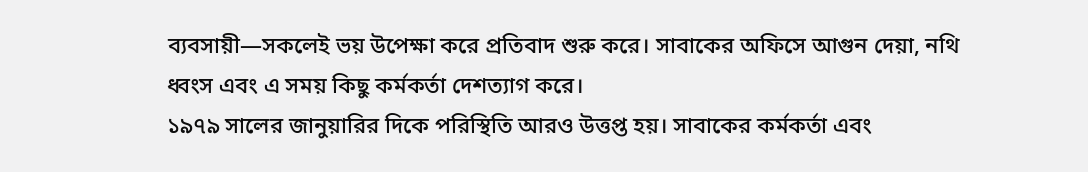ব্যবসায়ী—সকলেই ভয় উপেক্ষা করে প্রতিবাদ শুরু করে। সাবাকের অফিসে আগুন দেয়া, নথি ধ্বংস এবং এ সময় কিছু কর্মকর্তা দেশত্যাগ করে।
১৯৭৯ সালের জানুয়ারির দিকে পরিস্থিতি আরও উত্তপ্ত হয়। সাবাকের কর্মকর্তা এবং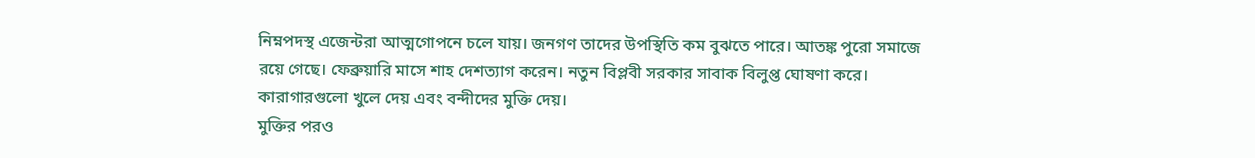নিম্নপদস্থ এজেন্টরা আত্মগোপনে চলে যায়। জনগণ তাদের উপস্থিতি কম বুঝতে পারে। আতঙ্ক পুরো সমাজে রয়ে গেছে। ফেব্রুয়ারি মাসে শাহ দেশত্যাগ করেন। নতুন বিপ্লবী সরকার সাবাক বিলুপ্ত ঘোষণা করে। কারাগারগুলো খুলে দেয় এবং বন্দীদের মুক্তি দেয়।
মুক্তির পরও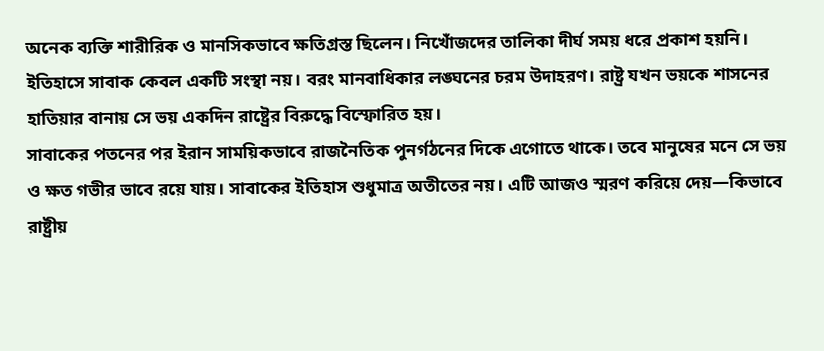অনেক ব্যক্তি শারীরিক ও মানসিকভাবে ক্ষতিগ্রস্ত ছিলেন। নিখোঁজদের তালিকা দীর্ঘ সময় ধরে প্রকাশ হয়নি। ইতিহাসে সাবাক কেবল একটি সংস্থা নয়। বরং মানবাধিকার লঙ্ঘনের চরম উদাহরণ। রাষ্ট্র যখন ভয়কে শাসনের হাতিয়ার বানায় সে ভয় একদিন রাষ্ট্রের বিরুদ্ধে বিস্ফোরিত হয়।
সাবাকের পতনের পর ইরান সাময়িকভাবে রাজনৈতিক পুনর্গঠনের দিকে এগোতে থাকে। তবে মানুষের মনে সে ভয় ও ক্ষত গভীর ভাবে রয়ে যায়। সাবাকের ইতিহাস শুধুমাত্র অতীতের নয়। এটি আজও স্মরণ করিয়ে দেয়—কিভাবে রাষ্ট্রীয়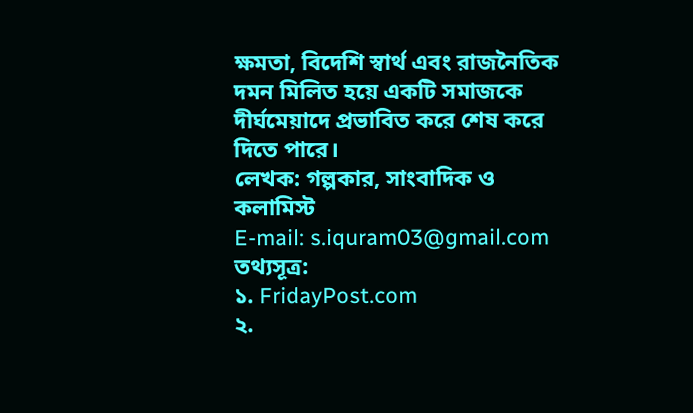ক্ষমতা, বিদেশি স্বার্থ এবং রাজনৈতিক দমন মিলিত হয়ে একটি সমাজকে দীর্ঘমেয়াদে প্রভাবিত করে শেষ করে দিতে পারে।
লেখক: গল্পকার, সাংবাদিক ও কলামিস্ট
E-mail: s.iquram03@gmail.com
তথ্যসূত্র:
১. FridayPost.com
২.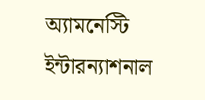অ্যামনেস্টি ইন্টারন্যাশনাল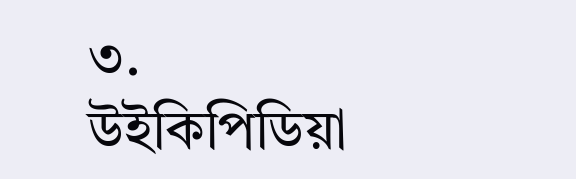৩. উইকিপিডিয়া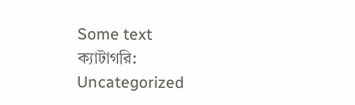Some text
ক্যাটাগরি: Uncategorized